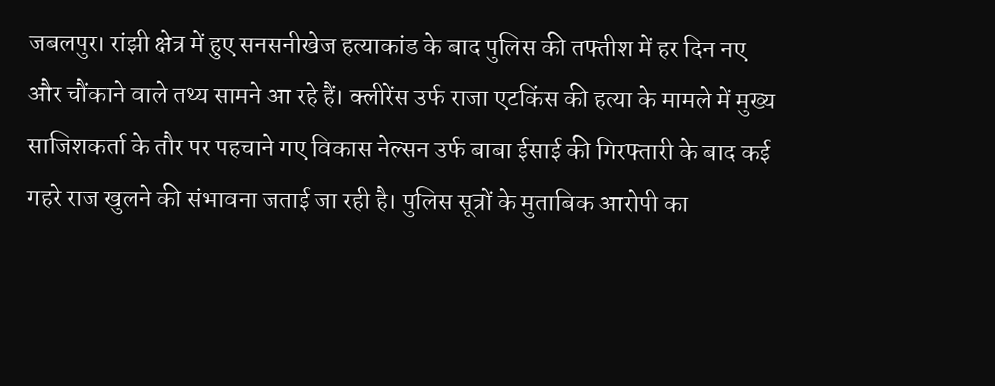जबलपुर। रांझी क्षेत्र में हुए सनसनीखेज हत्याकांड के बाद पुलिस की तफ्तीश में हर दिन नए और चौंकाने वाले तथ्य सामने आ रहे हैं। क्लीरेंस उर्फ राजा एटकिंस की हत्या के मामले में मुख्य साजिशकर्ता के तौर पर पहचाने गए विकास नेल्सन उर्फ बाबा ईसाई की गिरफ्तारी के बाद कई गहरे राज खुलने की संभावना जताई जा रही है। पुलिस सूत्रों के मुताबिक आरोपी का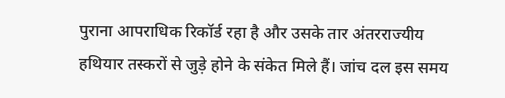पुराना आपराधिक रिकॉर्ड रहा है और उसके तार अंतरराज्यीय हथियार तस्करों से जुड़े होने के संकेत मिले हैं। जांच दल इस समय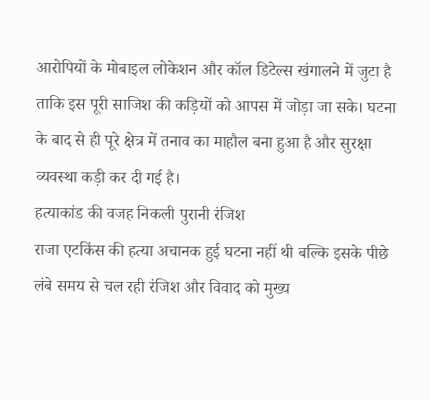आरोपियों के मोबाइल लोकेशन और कॉल डिटेल्स खंगालने में जुटा है ताकि इस पूरी साजिश की कड़ियों को आपस में जोड़ा जा सके। घटना के बाद से ही पूरे क्षेत्र में तनाव का माहौल बना हुआ है और सुरक्षा व्यवस्था कड़ी कर दी गई है।
हत्याकांड की वजह निकली पुरानी रंजिश
राजा एटकिंस की हत्या अचानक हुई घटना नहीं थी बल्कि इसके पीछे लंबे समय से चल रही रंजिश और विवाद को मुख्य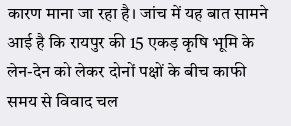कारण माना जा रहा है। जांच में यह बात सामने आई है कि रायपुर की 15 एकड़ कृषि भूमि के लेन-देन को लेकर दोनों पक्षों के बीच काफी समय से विवाद चल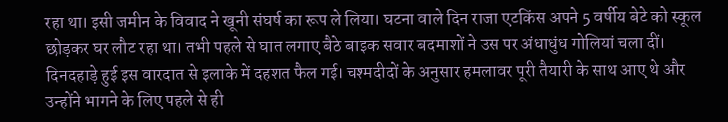रहा था। इसी जमीन के विवाद ने खूनी संघर्ष का रूप ले लिया। घटना वाले दिन राजा एटकिंस अपने 5 वर्षीय बेटे को स्कूल छोड़कर घर लौट रहा था। तभी पहले से घात लगाए बैठे बाइक सवार बदमाशों ने उस पर अंधाधुंध गोलियां चला दीं। दिनदहाड़े हुई इस वारदात से इलाके में दहशत फैल गई। चश्मदीदों के अनुसार हमलावर पूरी तैयारी के साथ आए थे और उन्होंने भागने के लिए पहले से ही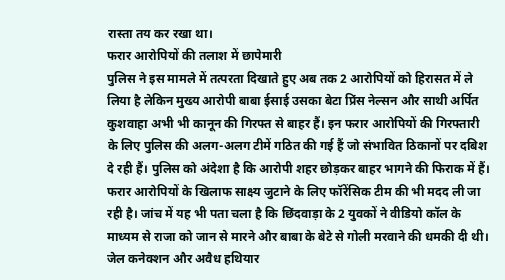रास्ता तय कर रखा था।
फरार आरोपियों की तलाश में छापेमारी
पुलिस ने इस मामले में तत्परता दिखाते हुए अब तक 2 आरोपियों को हिरासत में ले लिया है लेकिन मुख्य आरोपी बाबा ईसाई उसका बेटा प्रिंस नेल्सन और साथी अर्पित कुशवाहा अभी भी कानून की गिरफ्त से बाहर हैं। इन फरार आरोपियों की गिरफ्तारी के लिए पुलिस की अलग-अलग टीमें गठित की गई हैं जो संभावित ठिकानों पर दबिश दे रही हैं। पुलिस को अंदेशा है कि आरोपी शहर छोड़कर बाहर भागने की फिराक में हैं। फरार आरोपियों के खिलाफ साक्ष्य जुटाने के लिए फॉरेंसिक टीम की भी मदद ली जा रही है। जांच में यह भी पता चला है कि छिंदवाड़ा के 2 युवकों ने वीडियो कॉल के माध्यम से राजा को जान से मारने और बाबा के बेटे से गोली मरवाने की धमकी दी थी।
जेल कनेक्शन और अवैध हथियार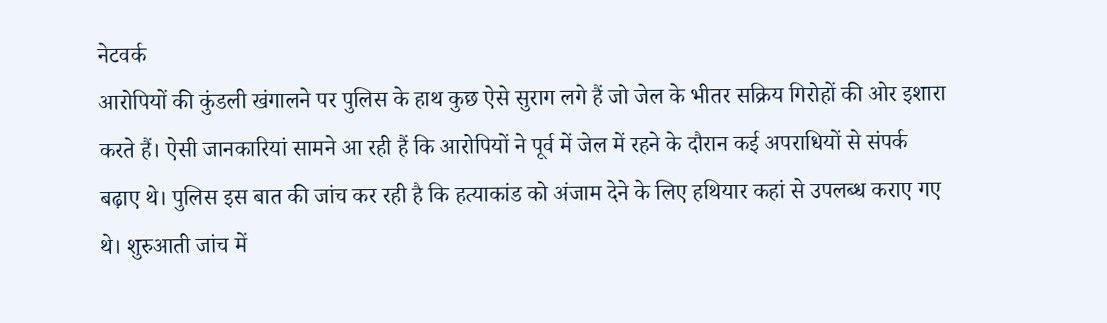नेटवर्क
आरोपियों की कुंडली खंगालने पर पुलिस के हाथ कुछ ऐसे सुराग लगे हैं जो जेल के भीतर सक्रिय गिरोहों की ओर इशारा करते हैं। ऐसी जानकारियां सामने आ रही हैं कि आरोपियों ने पूर्व में जेल में रहने के दौरान कई अपराधियों से संपर्क बढ़ाए थे। पुलिस इस बात की जांच कर रही है कि हत्याकांड को अंजाम देने के लिए हथियार कहां से उपलब्ध कराए गए थे। शुरुआती जांच में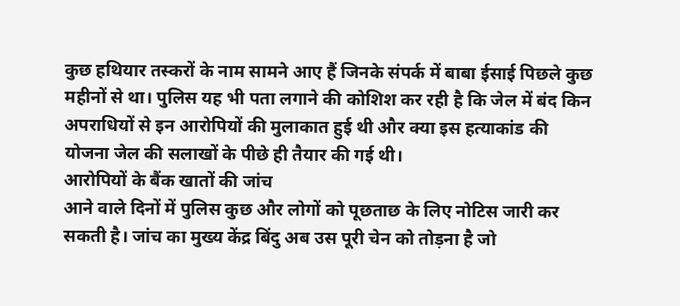कुछ हथियार तस्करों के नाम सामने आए हैं जिनके संपर्क में बाबा ईसाई पिछले कुछ महीनों से था। पुलिस यह भी पता लगाने की कोशिश कर रही है कि जेल में बंद किन अपराधियों से इन आरोपियों की मुलाकात हुई थी और क्या इस हत्याकांड की योजना जेल की सलाखों के पीछे ही तैयार की गई थी।
आरोपियों के बैंक खातों की जांच
आने वाले दिनों में पुलिस कुछ और लोगों को पूछताछ के लिए नोटिस जारी कर सकती है। जांच का मुख्य केंद्र बिंदु अब उस पूरी चेन को तोड़ना है जो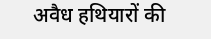अवैध हथियारों की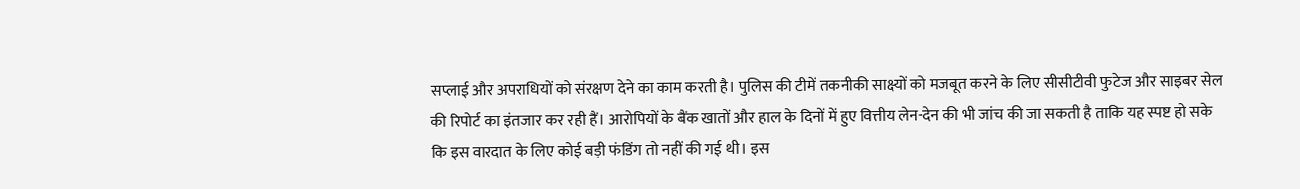सप्लाई और अपराधियों को संरक्षण देने का काम करती है। पुलिस की टीमें तकनीकी साक्ष्यों को मजबूत करने के लिए सीसीटीवी फुटेज और साइबर सेल की रिपोर्ट का इंतजार कर रही हैं। आरोपियों के बैंक खातों और हाल के दिनों में हुए वित्तीय लेन-देन की भी जांच की जा सकती है ताकि यह स्पष्ट हो सके कि इस वारदात के लिए कोई बड़ी फंडिंग तो नहीं की गई थी। इस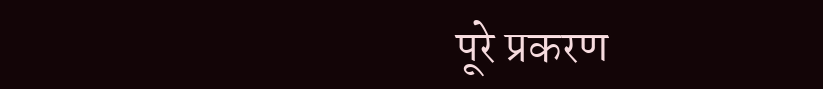पूरे प्रकरण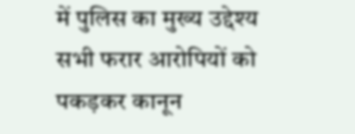में पुलिस का मुख्य उद्देश्य सभी फरार आरोपियों को पकड़कर कानून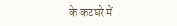के कटघरे में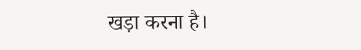खड़ा करना है।